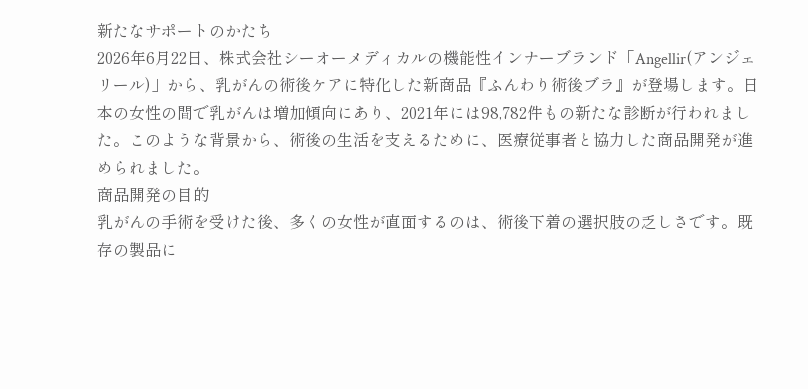新たなサポートのかたち
2026年6月22日、株式会社シーオーメディカルの機能性インナーブランド「Angellir(アンジェリール)」から、乳がんの術後ケアに特化した新商品『ふんわり術後ブラ』が登場します。日本の女性の間で乳がんは増加傾向にあり、2021年には98,782件もの新たな診断が行われました。このような背景から、術後の生活を支えるために、医療従事者と協力した商品開発が進められました。
商品開発の目的
乳がんの手術を受けた後、多くの女性が直面するのは、術後下着の選択肢の乏しさです。既存の製品に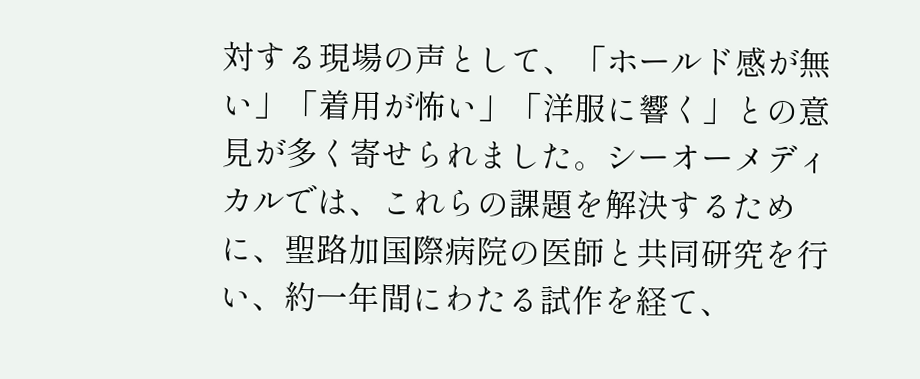対する現場の声として、「ホールド感が無い」「着用が怖い」「洋服に響く」との意見が多く寄せられました。シーオーメディカルでは、これらの課題を解決するために、聖路加国際病院の医師と共同研究を行い、約一年間にわたる試作を経て、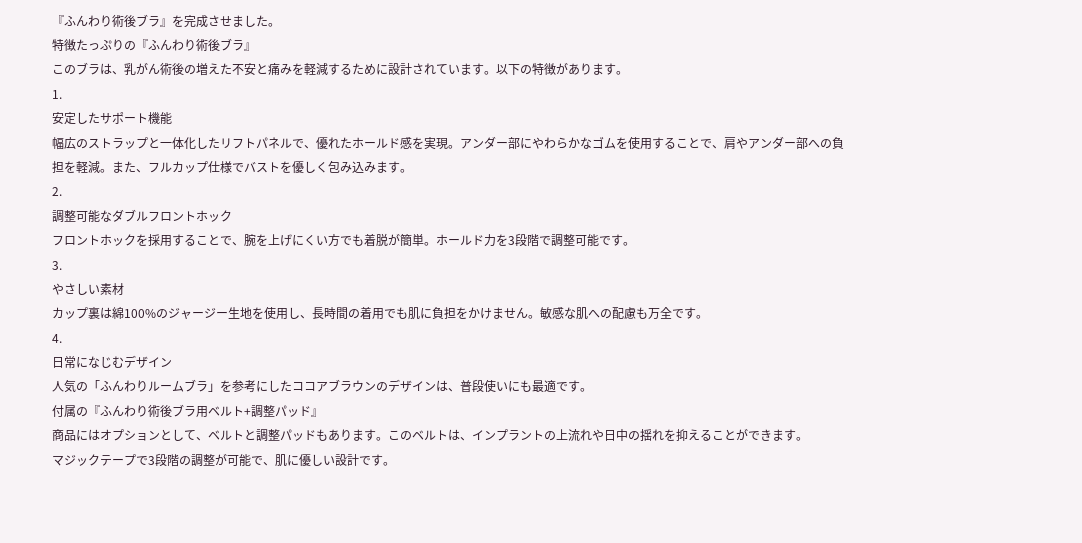『ふんわり術後ブラ』を完成させました。
特徴たっぷりの『ふんわり術後ブラ』
このブラは、乳がん術後の増えた不安と痛みを軽減するために設計されています。以下の特徴があります。
1.
安定したサポート機能
幅広のストラップと一体化したリフトパネルで、優れたホールド感を実現。アンダー部にやわらかなゴムを使用することで、肩やアンダー部への負担を軽減。また、フルカップ仕様でバストを優しく包み込みます。
2.
調整可能なダブルフロントホック
フロントホックを採用することで、腕を上げにくい方でも着脱が簡単。ホールド力を3段階で調整可能です。
3.
やさしい素材
カップ裏は綿100%のジャージー生地を使用し、長時間の着用でも肌に負担をかけません。敏感な肌への配慮も万全です。
4.
日常になじむデザイン
人気の「ふんわりルームブラ」を参考にしたココアブラウンのデザインは、普段使いにも最適です。
付属の『ふんわり術後ブラ用ベルト+調整パッド』
商品にはオプションとして、ベルトと調整パッドもあります。このベルトは、インプラントの上流れや日中の揺れを抑えることができます。
マジックテープで3段階の調整が可能で、肌に優しい設計です。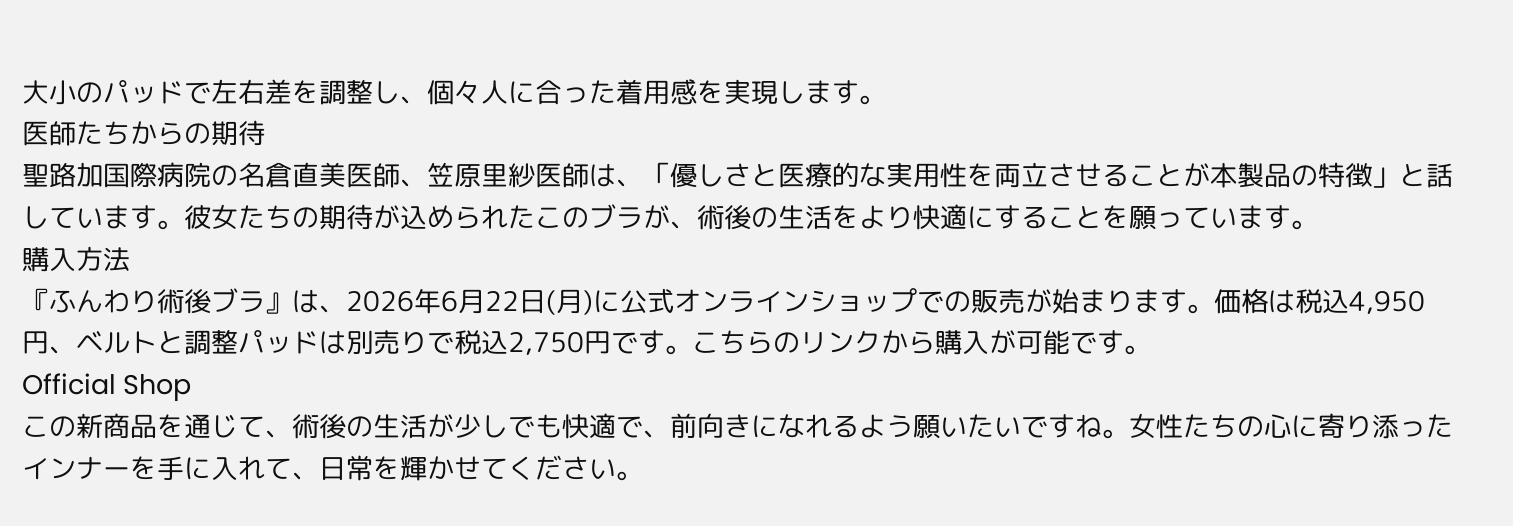大小のパッドで左右差を調整し、個々人に合った着用感を実現します。
医師たちからの期待
聖路加国際病院の名倉直美医師、笠原里紗医師は、「優しさと医療的な実用性を両立させることが本製品の特徴」と話しています。彼女たちの期待が込められたこのブラが、術後の生活をより快適にすることを願っています。
購入方法
『ふんわり術後ブラ』は、2026年6月22日(月)に公式オンラインショップでの販売が始まります。価格は税込4,950円、ベルトと調整パッドは別売りで税込2,750円です。こちらのリンクから購入が可能です。
Official Shop
この新商品を通じて、術後の生活が少しでも快適で、前向きになれるよう願いたいですね。女性たちの心に寄り添ったインナーを手に入れて、日常を輝かせてください。